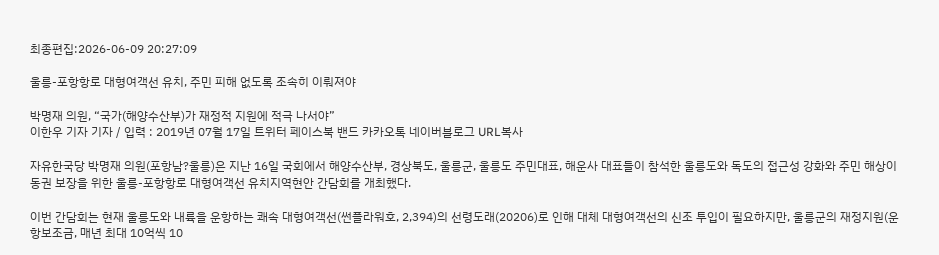최종편집:2026-06-09 20:27:09

울릉-포항항로 대형여객선 유치, 주민 피해 없도록 조속히 이뤄져야

박명재 의원, “국가(해양수산부)가 재정적 지원에 적극 나서야”
이한우 기자 기자 / 입력 : 2019년 07월 17일 트위터 페이스북 밴드 카카오톡 네이버블로그 URL복사

자유한국당 박명재 의원(포항남?울릉)은 지난 16일 국회에서 해양수산부, 경상북도, 울릉군, 울릉도 주민대표, 해운사 대표들이 참석한 울릉도와 독도의 접근성 강화와 주민 해상이동권 보장을 위한 울릉-포항항로 대형여객선 유치지역현안 간담회를 개최했다.

이번 간담회는 현재 울릉도와 내륙을 운항하는 쾌속 대형여객선(썬플라워호, 2,394)의 선령도래(20206)로 인해 대체 대형여객선의 신조 투입이 필요하지만, 울릉군의 재정지원(운항보조금, 매년 최대 10억씩 10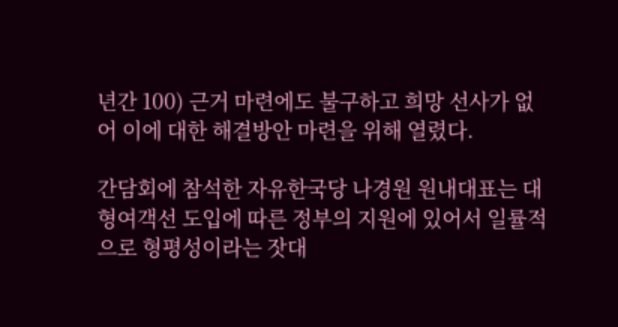년간 100) 근거 마련에도 불구하고 희망 선사가 없어 이에 대한 해결방안 마련을 위해 열렸다.

간담회에 참석한 자유한국당 나경원 원내대표는 대형여객선 도입에 따른 정부의 지원에 있어서 일률적으로 형평성이라는 잣대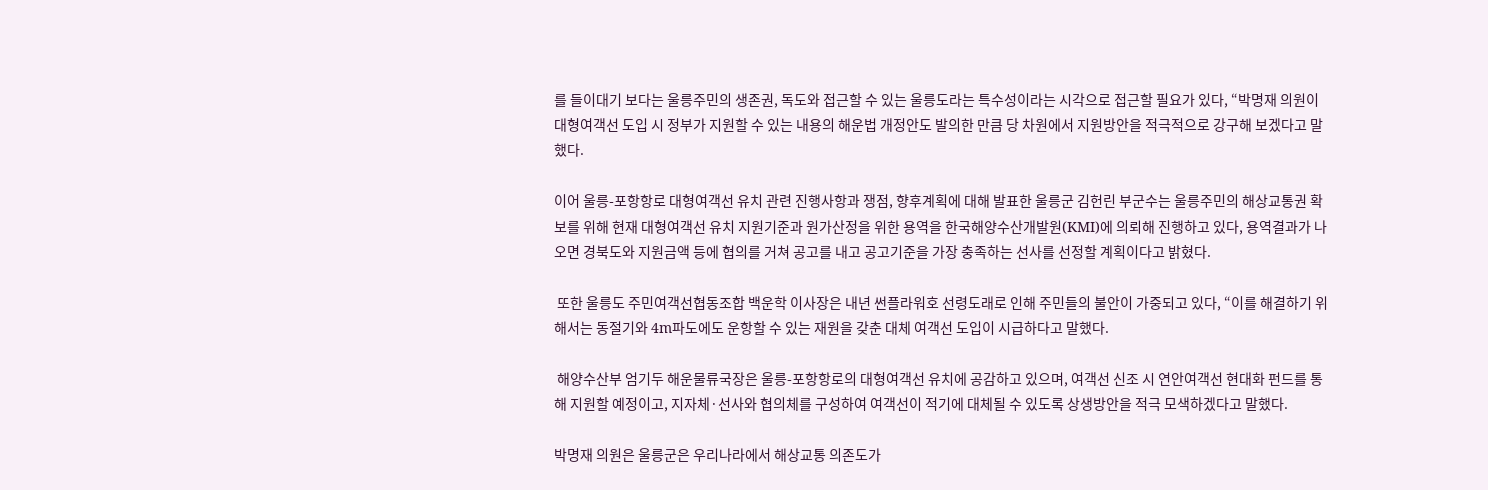를 들이대기 보다는 울릉주민의 생존권, 독도와 접근할 수 있는 울릉도라는 특수성이라는 시각으로 접근할 필요가 있다, “박명재 의원이 대형여객선 도입 시 정부가 지원할 수 있는 내용의 해운법 개정안도 발의한 만큼 당 차원에서 지원방안을 적극적으로 강구해 보겠다고 말했다.

이어 울릉-포항항로 대형여객선 유치 관련 진행사항과 쟁점, 향후계획에 대해 발표한 울릉군 김헌린 부군수는 울릉주민의 해상교통권 확보를 위해 현재 대형여객선 유치 지원기준과 원가산정을 위한 용역을 한국해양수산개발원(KMI)에 의뢰해 진행하고 있다, 용역결과가 나오면 경북도와 지원금액 등에 협의를 거쳐 공고를 내고 공고기준을 가장 충족하는 선사를 선정할 계획이다고 밝혔다.

 또한 울릉도 주민여객선협동조합 백운학 이사장은 내년 썬플라워호 선령도래로 인해 주민들의 불안이 가중되고 있다, “이를 해결하기 위해서는 동절기와 4m파도에도 운항할 수 있는 재원을 갖춘 대체 여객선 도입이 시급하다고 말했다.

 해양수산부 엄기두 해운물류국장은 울릉-포항항로의 대형여객선 유치에 공감하고 있으며, 여객선 신조 시 연안여객선 현대화 펀드를 통해 지원할 예정이고, 지자체·선사와 협의체를 구성하여 여객선이 적기에 대체될 수 있도록 상생방안을 적극 모색하겠다고 말했다.

박명재 의원은 울릉군은 우리나라에서 해상교통 의존도가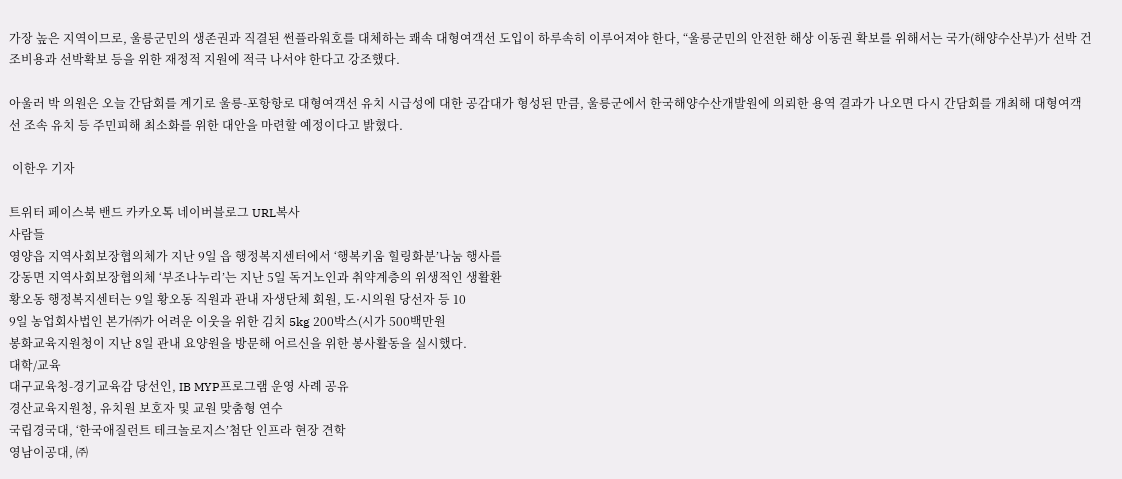가장 높은 지역이므로, 울릉군민의 생존권과 직결된 썬플라워호를 대체하는 쾌속 대형여객선 도입이 하루속히 이루어져야 한다, “울릉군민의 안전한 해상 이동권 확보를 위해서는 국가(해양수산부)가 선박 건조비용과 선박확보 등을 위한 재정적 지원에 적극 나서야 한다고 강조했다.

아울러 박 의원은 오늘 간담회를 계기로 울릉-포항항로 대형여객선 유치 시급성에 대한 공감대가 형성된 만큼, 울릉군에서 한국해양수산개발원에 의뢰한 용역 결과가 나오면 다시 간담회를 개최해 대형여객선 조속 유치 등 주민피해 최소화를 위한 대안을 마련할 예정이다고 밝혔다.

 이한우 기자

트위터 페이스북 밴드 카카오톡 네이버블로그 URL복사
사람들
영양읍 지역사회보장협의체가 지난 9일 읍 행정복지센터에서 ‘행복키움 힐링화분’나눔 행사를
강동면 지역사회보장협의체 ‘부조나누리’는 지난 5일 독거노인과 취약계층의 위생적인 생활환
황오동 행정복지센터는 9일 황오동 직원과 관내 자생단체 회원, 도·시의원 당선자 등 10
9일 농업회사법인 본가㈜가 어려운 이웃을 위한 김치 5kg 200박스(시가 500백만원
봉화교육지원청이 지난 8일 관내 요양원을 방문해 어르신을 위한 봉사활동을 실시했다.
대학/교육
대구교육청-경기교육감 당선인, IB MYP프로그램 운영 사례 공유
경산교육지원청, 유치원 보호자 및 교원 맞춤형 연수
국립경국대, ‘한국애질런트 테크놀로지스’첨단 인프라 현장 견학
영남이공대, ㈜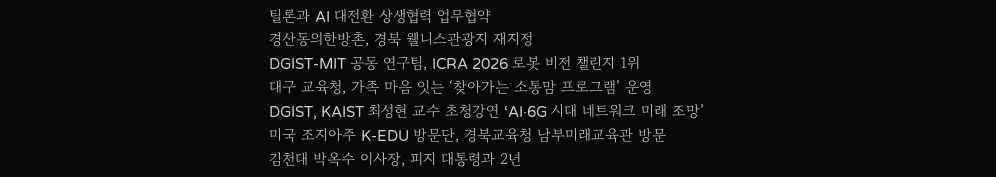틸론과 AI 대전환 상생협력 업무협약
경산동의한방촌, 경북 웰니스관광지 재지정
DGIST-MIT 공동 연구팀, ICRA 2026 로봇 비전 챌린지 1위
대구 교육청, 가족 마음 잇는 ‘찾아가는 소통맘 프로그램’ 운영
DGIST, KAIST 최성현 교수 초청강연 ‘AI·6G 시대 네트워크 미래 조망’
미국 조지아주 K-EDU 방문단, 경북교육청 남부미래교육관 방문
김천대 박옥수 이사장, 피지 대통령과 2년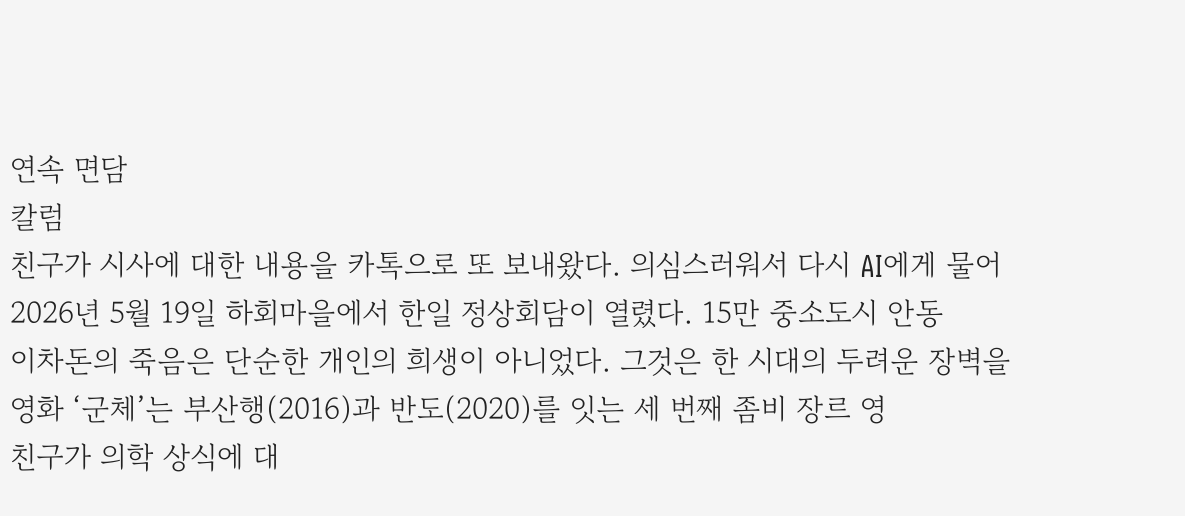연속 면담
칼럼
친구가 시사에 대한 내용을 카톡으로 또 보내왔다. 의심스러워서 다시 AI에게 물어
2026년 5월 19일 하회마을에서 한일 정상회담이 열렸다. 15만 중소도시 안동
이차돈의 죽음은 단순한 개인의 희생이 아니었다. 그것은 한 시대의 두려운 장벽을
영화 ‘군체’는 부산행(2016)과 반도(2020)를 잇는 세 번째 좀비 장르 영
친구가 의학 상식에 대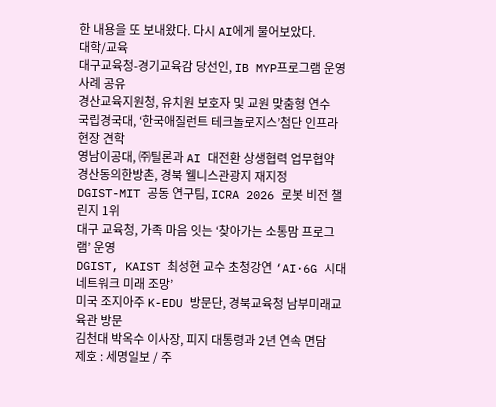한 내용을 또 보내왔다. 다시 AI에게 물어보았다.
대학/교육
대구교육청-경기교육감 당선인, IB MYP프로그램 운영 사례 공유
경산교육지원청, 유치원 보호자 및 교원 맞춤형 연수
국립경국대, ‘한국애질런트 테크놀로지스’첨단 인프라 현장 견학
영남이공대, ㈜틸론과 AI 대전환 상생협력 업무협약
경산동의한방촌, 경북 웰니스관광지 재지정
DGIST-MIT 공동 연구팀, ICRA 2026 로봇 비전 챌린지 1위
대구 교육청, 가족 마음 잇는 ‘찾아가는 소통맘 프로그램’ 운영
DGIST, KAIST 최성현 교수 초청강연 ‘AI·6G 시대 네트워크 미래 조망’
미국 조지아주 K-EDU 방문단, 경북교육청 남부미래교육관 방문
김천대 박옥수 이사장, 피지 대통령과 2년 연속 면담
제호 : 세명일보 / 주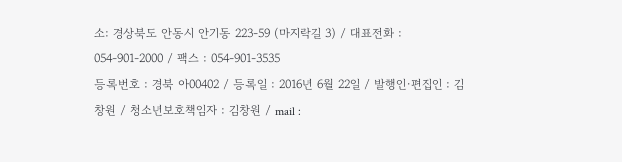소: 경상북도 안동시 안기동 223-59 (마지락길 3) / 대표전화 : 054-901-2000 / 팩스 : 054-901-3535
등록번호 : 경북 아00402 / 등록일 : 2016년 6월 22일 / 발행인·편집인 : 김창원 / 청소년보호책임자 : 김창원 / mail :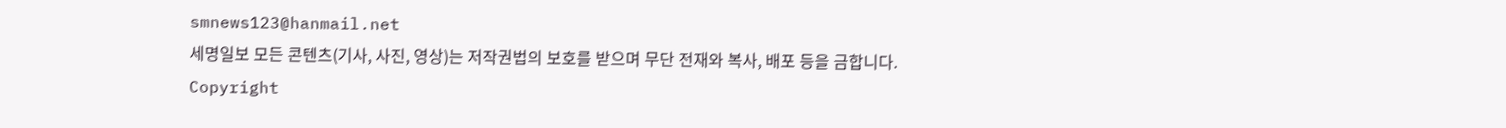smnews123@hanmail.net
세명일보 모든 콘텐츠(기사, 사진, 영상)는 저작권법의 보호를 받으며 무단 전재와 복사, 배포 등을 금합니다.
Copyright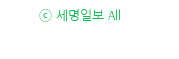ⓒ 세명일보 All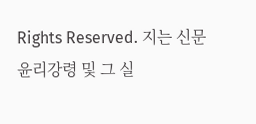Rights Reserved. 지는 신문 윤리강령 및 그 실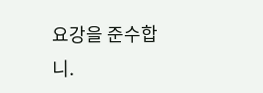요강을 준수합니.